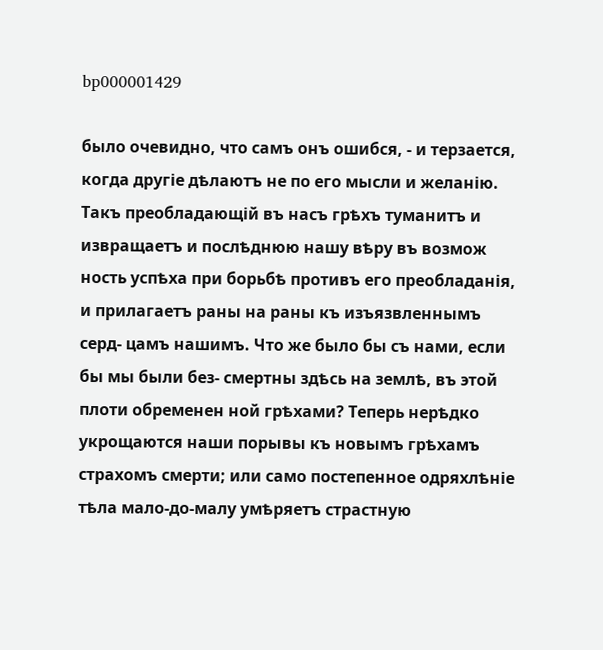bp000001429

было очевидно, что самъ онъ ошибся, - и терзается, когда другіе дѣлаютъ не по его мысли и желанію. Такъ преобладающій въ насъ грѣхъ туманитъ и извращаетъ и послѣднюю нашу вѣру въ возмож ность успѣха при борьбѣ противъ его преобладанія, и прилагаетъ раны на раны къ изъязвленнымъ серд- цамъ нашимъ. Что же было бы съ нами, если бы мы были без- смертны здѣсь на землѣ, въ этой плоти обременен ной грѣхами? Теперь нерѣдко укрощаются наши порывы къ новымъ грѣхамъ страхомъ смерти; или само постепенное одряхлѣніе тѣла мало-до-малу умѣряетъ страстную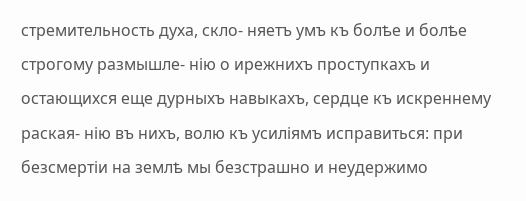стремительность духа, скло- няетъ умъ къ болѣе и болѣе строгому размышле- нію о ирежнихъ проступкахъ и остающихся еще дурныхъ навыкахъ, сердце къ искреннему раская- нію въ нихъ, волю къ усиліямъ исправиться: при безсмертіи на землѣ мы безстрашно и неудержимо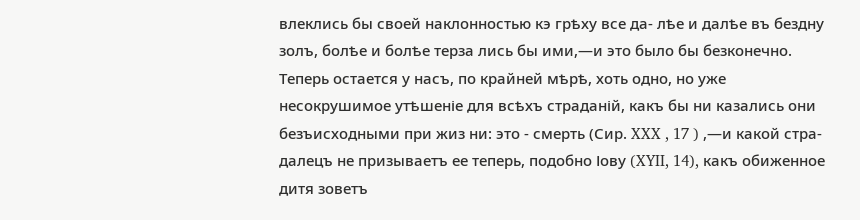влеклись бы своей наклонностью кэ грѣху все да- лѣе и далѣе въ бездну золъ, болѣе и болѣе терза лись бы ими,—и это было бы безконечно. Теперь остается у насъ, по крайней мѣрѣ, хоть одно, но уже несокрушимое утѣшеніе для всѣхъ страданій, какъ бы ни казались они безъисходными при жиз ни: это - смерть (Сир. XXX , 17 ) ,—и какой стра- далецъ не призываетъ ее теперь, подобно Іову (XYII, 14), какъ обиженное дитя зоветъ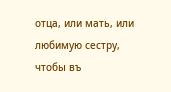отца, или мать, или любимую сестру, чтобы въ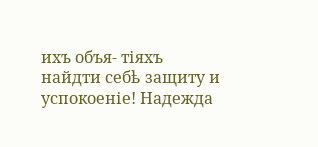ихъ объя- тіяхъ найдти себѣ защиту и успокоеніе! Надежда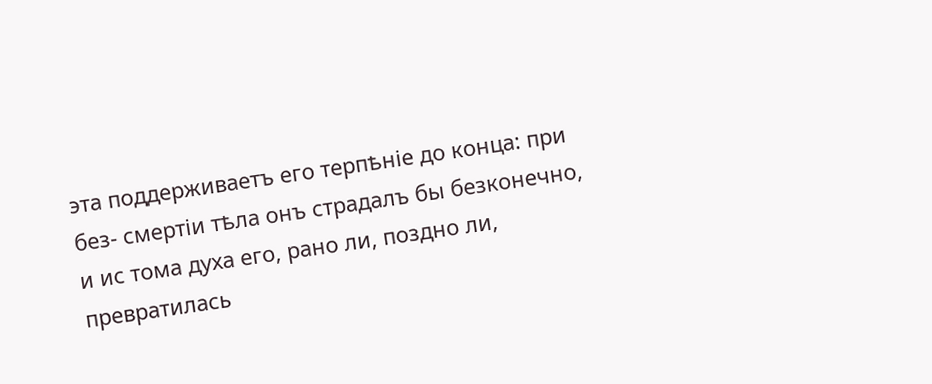эта поддерживаетъ его терпѣніе до конца: при без- смертіи тѣла онъ страдалъ бы безконечно, и ис тома духа его, рано ли, поздно ли, превратилась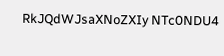RkJQdWJsaXNoZXIy NTc0NDU4